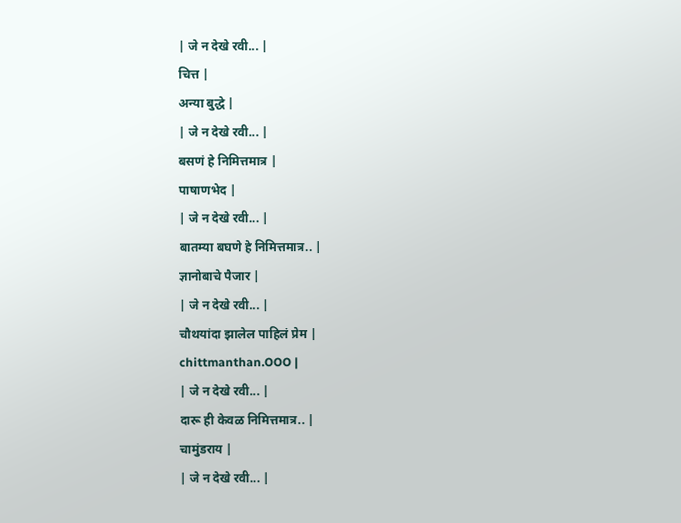| जे न देखे रवी... |
चित्त |
अन्या बुद्धे |
| जे न देखे रवी... |
बसणं हे निमित्तमात्र |
पाषाणभेद |
| जे न देखे रवी... |
बातम्या बघणे हे निमित्तमात्र.. |
ज्ञानोबाचे पैजार |
| जे न देखे रवी... |
चौथयांदा झालेल पाहिलं प्रेम |
chittmanthan.OOO |
| जे न देखे रवी... |
दारू ही केवळ निमित्तमात्र.. |
चामुंडराय |
| जे न देखे रवी... |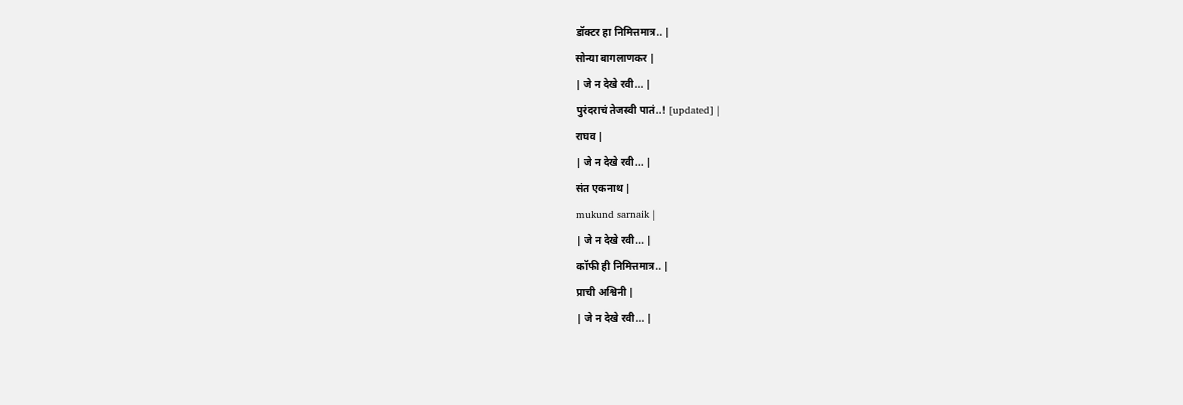डॉक्टर हा निमित्तमात्र.. |
सोन्या बागलाणकर |
| जे न देखे रवी... |
पुरंदराचं तेजस्वी पातं..! [updated] |
राघव |
| जे न देखे रवी... |
संत एकनाथ |
mukund sarnaik |
| जे न देखे रवी... |
कॉफी ही निमित्तमात्र.. |
प्राची अश्विनी |
| जे न देखे रवी... |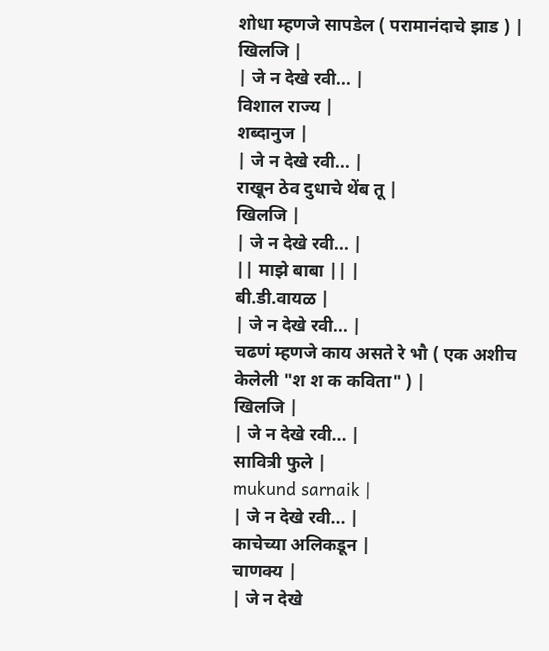शोधा म्हणजे सापडेल ( परामानंदाचे झाड ) |
खिलजि |
| जे न देखे रवी... |
विशाल राज्य |
शब्दानुज |
| जे न देखे रवी... |
राखून ठेव दुधाचे थेंब तू |
खिलजि |
| जे न देखे रवी... |
|| माझे बाबा || |
बी.डी.वायळ |
| जे न देखे रवी... |
चढणं म्हणजे काय असते रे भौ ( एक अशीच केलेली "श श क कविता" ) |
खिलजि |
| जे न देखे रवी... |
सावित्री फुले |
mukund sarnaik |
| जे न देखे रवी... |
काचेच्या अलिकडून |
चाणक्य |
| जे न देखे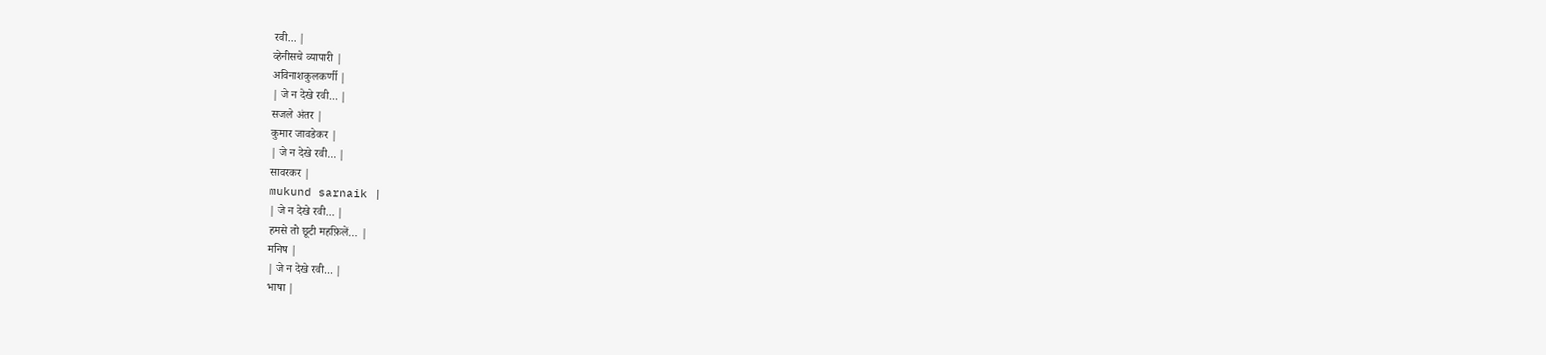रवी... |
व्हेनीसचे व्यापारी |
अविनाशकुलकर्णी |
| जे न देखे रवी... |
सजले अंतर |
कुमार जावडेकर |
| जे न देखे रवी... |
सावरकर |
mukund sarnaik |
| जे न देखे रवी... |
हमसे तो छूटी महफ़िलें… |
मनिष |
| जे न देखे रवी... |
भाषा |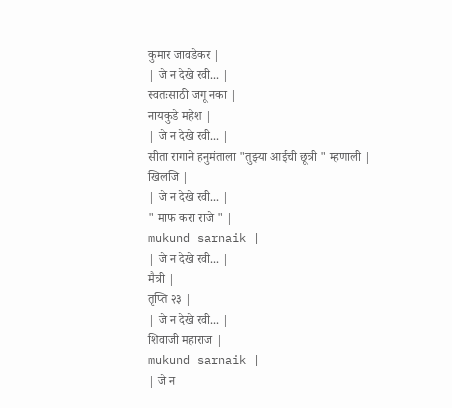कुमार जावडेकर |
| जे न देखे रवी... |
स्वतःसाठी जगू नका |
नायकुडे महेश |
| जे न देखे रवी... |
सीता रागाने हनुमंताला "तुझ्या आईची छूत्री " म्हणाली |
खिलजि |
| जे न देखे रवी... |
" माफ करा राजे " |
mukund sarnaik |
| जे न देखे रवी... |
मैत्री |
तृप्ति २३ |
| जे न देखे रवी... |
शिवाजी महाराज |
mukund sarnaik |
| जे न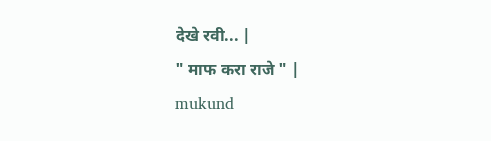देखे रवी... |
" माफ करा राजे " |
mukund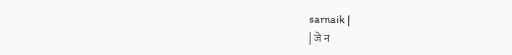sarnaik |
| जे न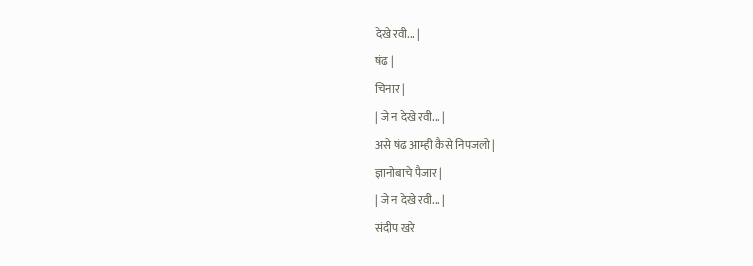देखे रवी... |
षंढ |
चिनार |
| जे न देखे रवी... |
असे षंढ आम्ही कैसे निपजलो |
ज्ञानोबाचे पैजार |
| जे न देखे रवी... |
संदीप खरे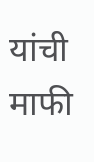यांची माफी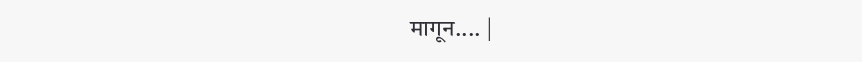मागून.... |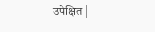उपेक्षित |